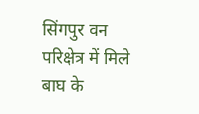सिंगपुर वन परिक्षेत्र में मिले बाघ के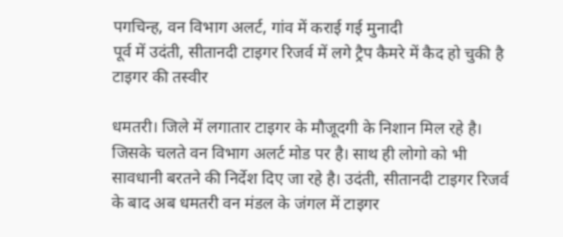पगचिन्ह, वन विभाग अलर्ट, गांव में कराई गई मुनादी
पूर्व में उदंती, सीतानदी टाइगर रिजर्व में लगे ट्रैप कैमरे में कैद हो चुकी है टाइगर की तस्वीर

धमतरी। जिले में लगातार टाइगर के मौजूदगी के निशान मिल रहे है। जिसके चलते वन विभाग अलर्ट मोड पर है। साथ ही लोगो को भी सावधानी बरतने की निर्देश दिए जा रहे है। उदंती, सीतानदी टाइगर रिजर्व के बाद अब धमतरी वन मंडल के जंगल में टाइगर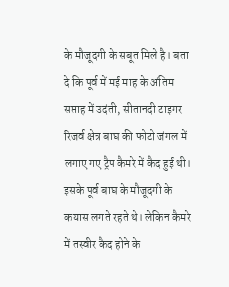के मौजूदगी के सबूत मिले है। बता दे कि पूर्व में मई माह के अंतिम सप्ताह में उदंती, सीतानदी टाइगर रिजर्व क्षेत्र बाघ की फोटो जंगल में लगाए गए ट्रैप कैमरे में कैद हुई थी। इसके पूर्व बाघ के मौजूदगी के कयास लगते रहते थे। लेकिन कैमरे में तस्वीर कैद होने के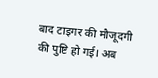बाद टाइगर की मौजूदगी की पुष्टि हो गई। अब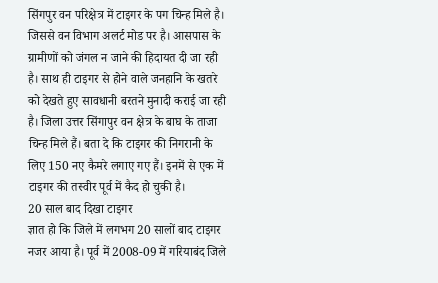सिंगपुर वन परिक्षेत्र में टाइगर के पग चिन्ह मिले है। जिससे वन विभाग अलर्ट मोड पर है। आसपास के ग्रामीणों को जंगल न जाने की हिदायत दी जा रही है। साथ ही टाइगर से होने वाले जनहानि के खतरे को देखते हुए सावधानी बरतने मुनादी कराई जा रही है। जिला उत्तर सिंगापुर वन क्षेत्र के बाघ के ताजा चिन्ह मिले हैं। बता दे कि टाइगर की निगरानी के लिए 150 नए कैमरे लगाए गए हैं। इनमें से एक में टाइगर की तस्वीर पूर्व में कैद हो चुकी है।
20 साल बाद दिखा टाइगर
ज्ञात हो कि जिले में लगभग 20 सालों बाद टाइगर नजर आया है। पूर्व में 2008-09 में गरियाबंद जिले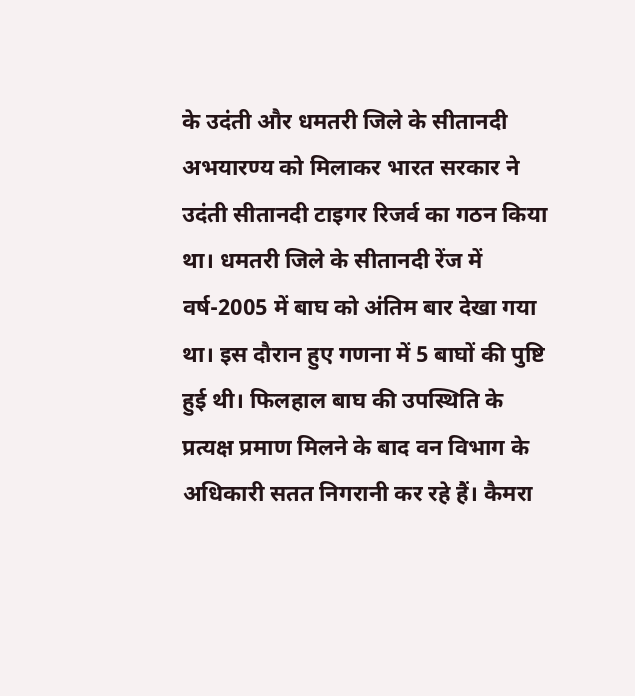के उदंती और धमतरी जिले के सीतानदी अभयारण्य को मिलाकर भारत सरकार ने उदंती सीतानदी टाइगर रिजर्व का गठन किया था। धमतरी जिले के सीतानदी रेंज में वर्ष-2005 में बाघ को अंतिम बार देखा गया था। इस दौरान हुए गणना में 5 बाघों की पुष्टि हुई थी। फिलहाल बाघ की उपस्थिति के प्रत्यक्ष प्रमाण मिलने के बाद वन विभाग के अधिकारी सतत निगरानी कर रहे हैं। कैमरा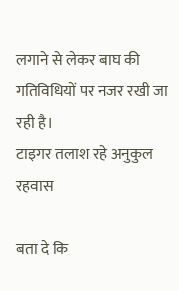लगाने से लेकर बाघ की गतिविधियों पर नजर रखी जा रही है।
टाइगर तलाश रहे अनुकुल रहवास

बता दे कि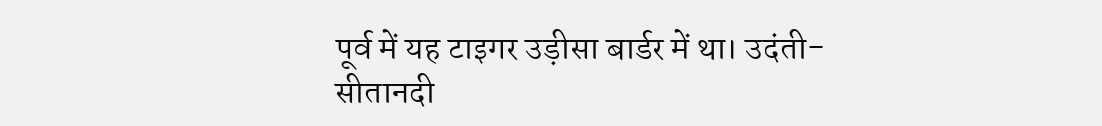पूर्व में यह टाइगर उड़ीसा बार्डर में था। उदंती-सीतानदी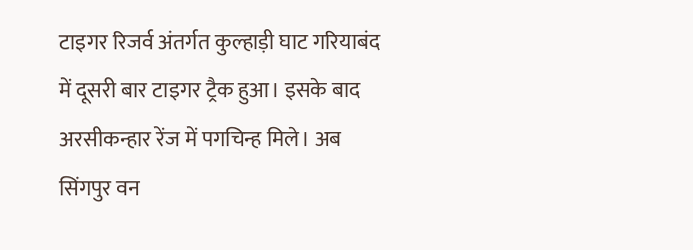टाइगर रिजर्व अंतर्गत कुल्हाड़ी घाट गरियाबंद में दूसरी बार टाइगर ट्रैक हुआ। इसके बाद अरसीकन्हार रेंज में पगचिन्ह मिले। अब सिंगपुर वन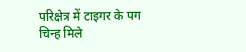परिक्षेत्र में टाइगर के पग चिन्ह मिले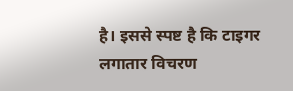है। इससे स्पष्ट है कि टाइगर लगातार विचरण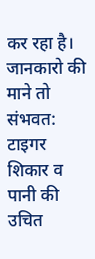कर रहा है। जानकारो की माने तो संभवत: टाइगर शिकार व पानी की उचित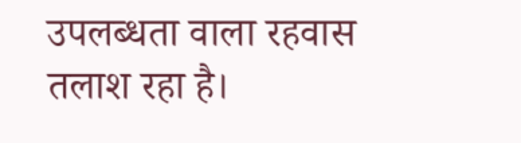उपलब्धता वाला रहवास तलाश रहा है।